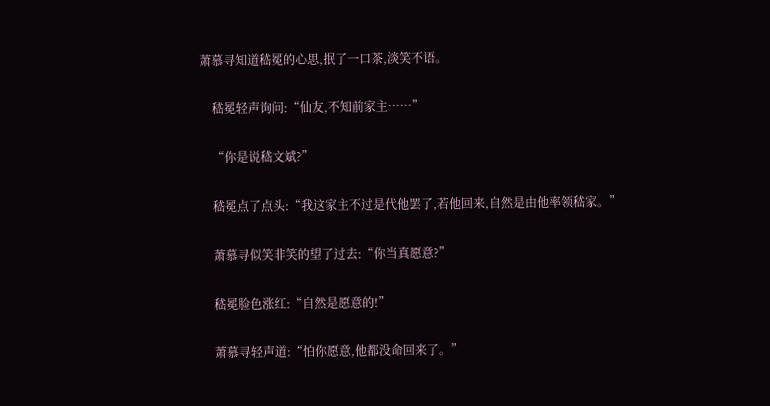萧慕寻知道嵇冕的心思,抿了一口茶,淡笑不语。

    嵇冕轻声询问:“仙友,不知前家主……”

    “你是说嵇文斌?”

    嵇冕点了点头:“我这家主不过是代他罢了,若他回来,自然是由他率领嵇家。”

    萧慕寻似笑非笑的望了过去:“你当真愿意?”

    嵇冕脸色涨红:“自然是愿意的!”

    萧慕寻轻声道:“怕你愿意,他都没命回来了。”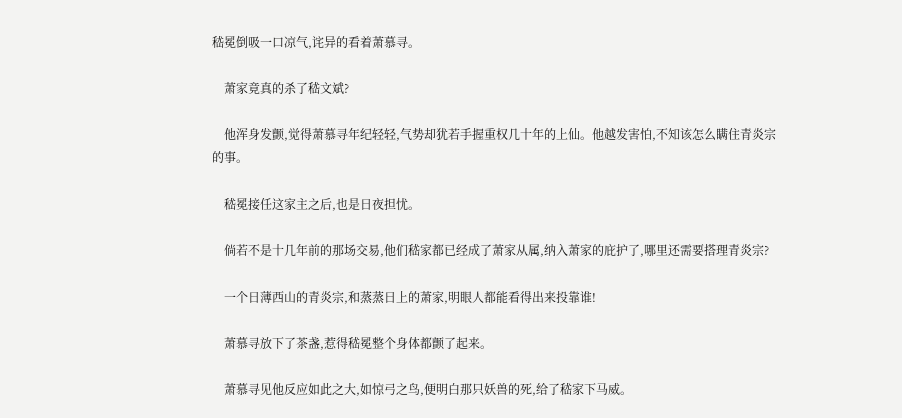嵇冕倒吸一口凉气,诧异的看着萧慕寻。

    萧家竟真的杀了嵇文斌?

    他浑身发颤,觉得萧慕寻年纪轻轻,气势却犹若手握重权几十年的上仙。他越发害怕,不知该怎么瞒住青炎宗的事。

    嵇冕接任这家主之后,也是日夜担忧。

    倘若不是十几年前的那场交易,他们嵇家都已经成了萧家从属,纳入萧家的庇护了,哪里还需要搭理青炎宗?

    一个日薄西山的青炎宗,和蒸蒸日上的萧家,明眼人都能看得出来投靠谁!

    萧慕寻放下了茶盏,惹得嵇冕整个身体都颤了起来。

    萧慕寻见他反应如此之大,如惊弓之鸟,便明白那只妖兽的死,给了嵇家下马威。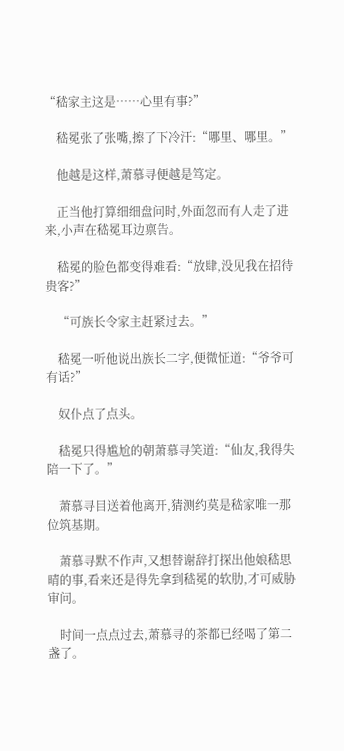“嵇家主这是……心里有事?”

    嵇冕张了张嘴,擦了下冷汗:“哪里、哪里。”

    他越是这样,萧慕寻便越是笃定。

    正当他打算细细盘问时,外面忽而有人走了进来,小声在嵇冕耳边禀告。

    嵇冕的脸色都变得难看:“放肆,没见我在招待贵客?”

    “可族长令家主赶紧过去。”

    嵇冕一听他说出族长二字,便微怔道:“爷爷可有话?”

    奴仆点了点头。

    嵇冕只得尴尬的朝萧慕寻笑道:“仙友,我得失陪一下了。”

    萧慕寻目送着他离开,猜测约莫是嵇家唯一那位筑基期。

    萧慕寻默不作声,又想替谢辞打探出他娘嵇思晴的事,看来还是得先拿到嵇冕的软肋,才可威胁审问。

    时间一点点过去,萧慕寻的茶都已经喝了第二盏了。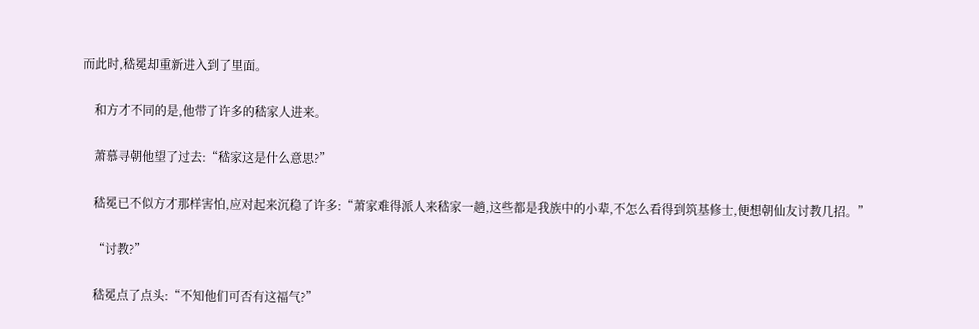而此时,嵇冕却重新进入到了里面。

    和方才不同的是,他带了许多的嵇家人进来。

    萧慕寻朝他望了过去:“嵇家这是什么意思?”

    嵇冕已不似方才那样害怕,应对起来沉稳了许多:“萧家难得派人来嵇家一趟,这些都是我族中的小辈,不怎么看得到筑基修士,便想朝仙友讨教几招。”

    “讨教?”

    嵇冕点了点头:“不知他们可否有这福气?”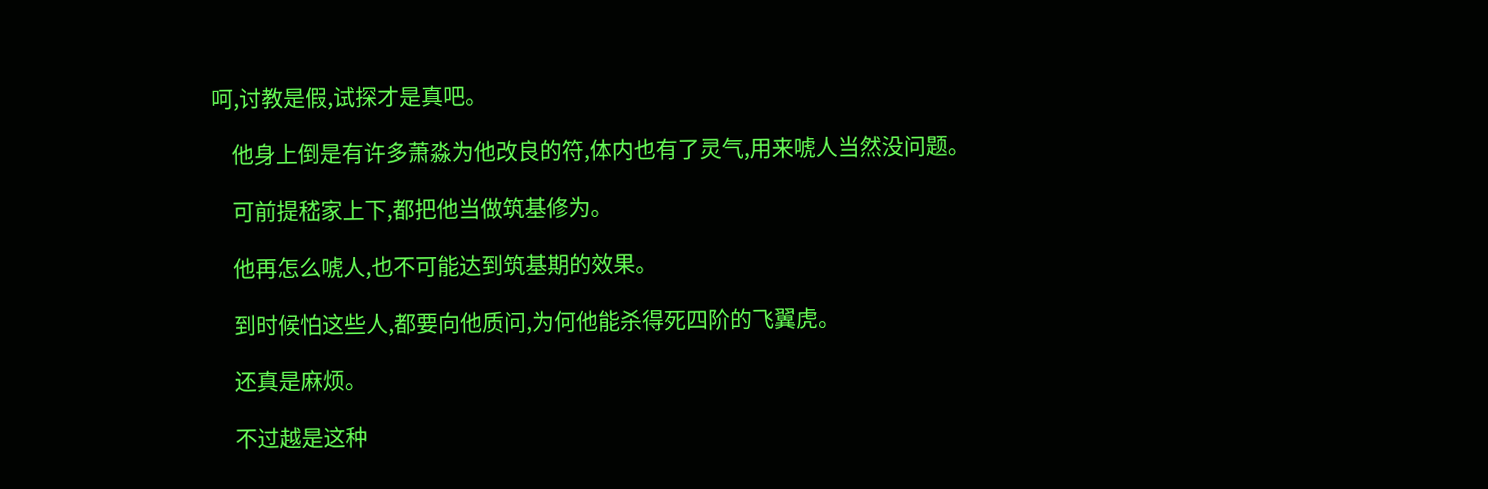呵,讨教是假,试探才是真吧。

    他身上倒是有许多萧淼为他改良的符,体内也有了灵气,用来唬人当然没问题。

    可前提嵇家上下,都把他当做筑基修为。

    他再怎么唬人,也不可能达到筑基期的效果。

    到时候怕这些人,都要向他质问,为何他能杀得死四阶的飞翼虎。

    还真是麻烦。

    不过越是这种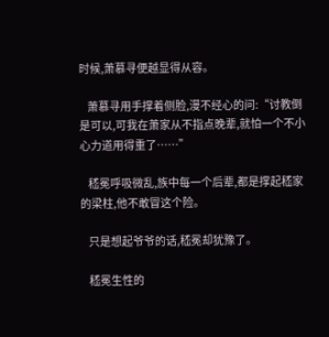时候,萧慕寻便越显得从容。

    萧慕寻用手撑着侧脸,漫不经心的问:“讨教倒是可以,可我在萧家从不指点晚辈,就怕一个不小心力道用得重了……”

    嵇冕呼吸微乱,族中每一个后辈,都是撑起嵇家的梁柱,他不敢冒这个险。

    只是想起爷爷的话,嵇冕却犹豫了。

    嵇冕生性的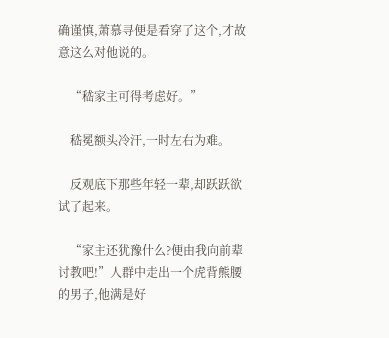确谨慎,萧慕寻便是看穿了这个,才故意这么对他说的。

    “嵇家主可得考虑好。”

    嵇冕额头冷汗,一时左右为难。

    反观底下那些年轻一辈,却跃跃欲试了起来。

    “家主还犹豫什么?便由我向前辈讨教吧!”人群中走出一个虎背熊腰的男子,他满是好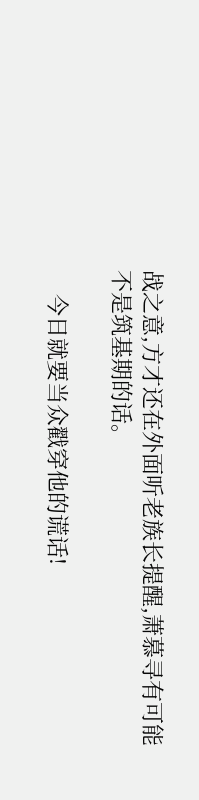战之意,方才还在外面听老族长提醒,萧慕寻有可能不是筑基期的话。

    今日就要当众戳穿他的谎话!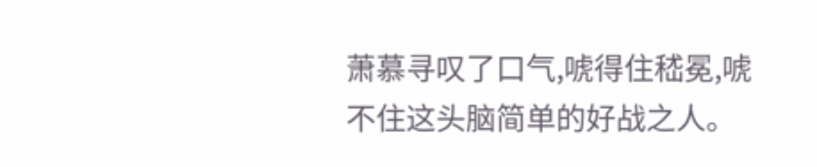萧慕寻叹了口气,唬得住嵇冕,唬不住这头脑简单的好战之人。